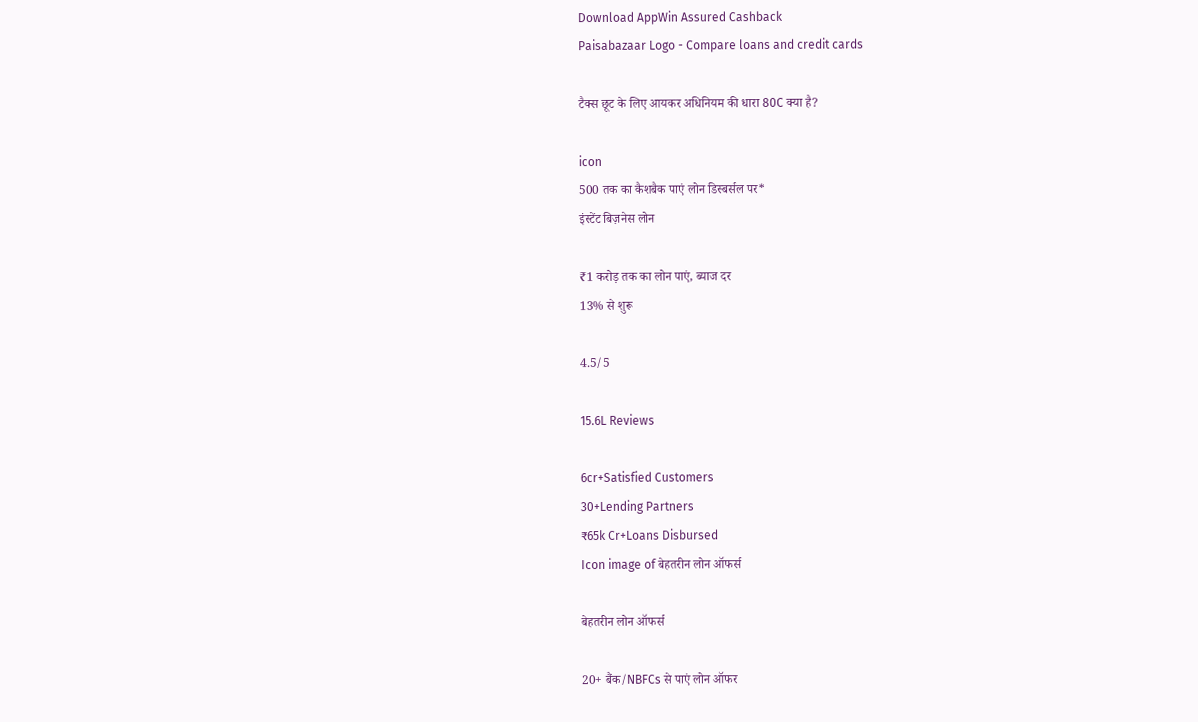Download AppWin Assured Cashback
Paisabazaar Logo - Compare loans and credit cards

टैक्स छूट के लिए आयकर अधिनियम की धारा 80C क्या है?

icon
500 तक का कैशबैक पाएं लोन डिस्बर्सल पर*
इंस्टेंट बिज़नेस लोन

₹1 करोड़ तक का लोन पाएं, ब्याज दर
13% से शुरू

4.5/5

15.6L Reviews

6cr+Satisfied Customers
30+Lending Partners
₹65k Cr+Loans Disbursed
Icon image of बेहतरीन लोन ऑफर्स

बेहतरीन लोन ऑफर्स

20+ बैंक/NBFCs से पाएं लोन ऑफर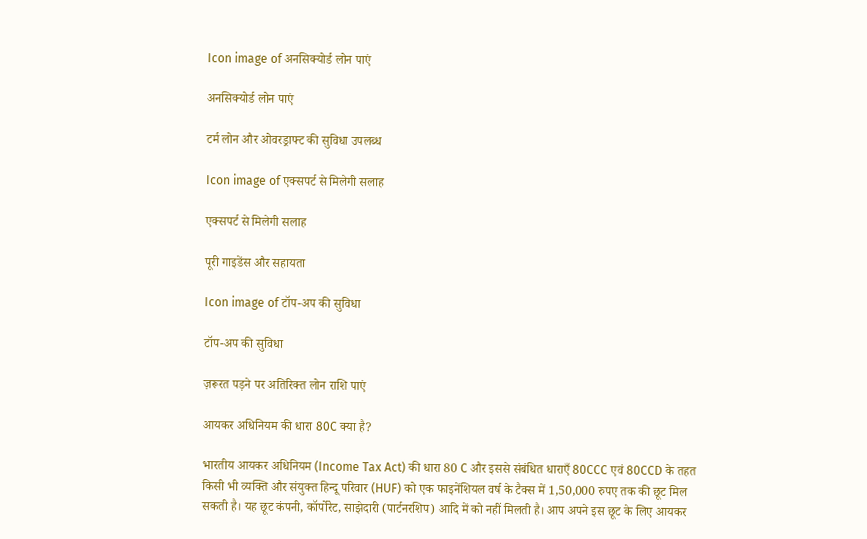Icon image of अनसिक्योर्ड लोन पाएं

अनसिक्योर्ड लोन पाएं

टर्म लोन और ओवरड्राफ्ट की सुविधा उपलब्ध

Icon image of एक्सपर्ट से मिलेगी सलाह

एक्सपर्ट से मिलेगी सलाह

पूरी गाइडेंस और सहायता

Icon image of टॉप-अप की सुविधा

टॉप-अप की सुविधा

ज़रूरत पड़ने पर अतिरिक्त लोन राशि पाएं

आयकर अधिनियम की धारा 80C क्या है?

भारतीय आयकर अधिनियम (Income Tax Act) की धारा 80 C और इससे संबंधित धाराएँ 80CCC एवं 80CCD के तहत किसी भी व्यक्ति और संयुक्त हिन्दू परिवार (HUF) को एक फाइनेंशियल वर्ष के टैक्स में 1,50,000 रुपए तक की छूट मिल सकती है। यह छूट कंपनी, कॉर्पोरेट, साझेदारी (पार्टनरशिप) आदि में को नहीं मिलती है। आप अपने इस छूट के लिए आयकर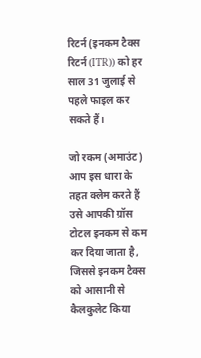रिटर्न (इनकम टैक्स रिटर्न (ITR)) को हर साल 31 जुलाई से पहले फाइल कर सकते हैं।

जो रकम (अमाउंट) आप इस धारा के तहत क्लेम करते हैं उसे आपकी ग्रॉस टोटल इनकम से कम कर दिया जाता है, जिससे इनकम टैक्स को आसानी से कैलकुलेट किया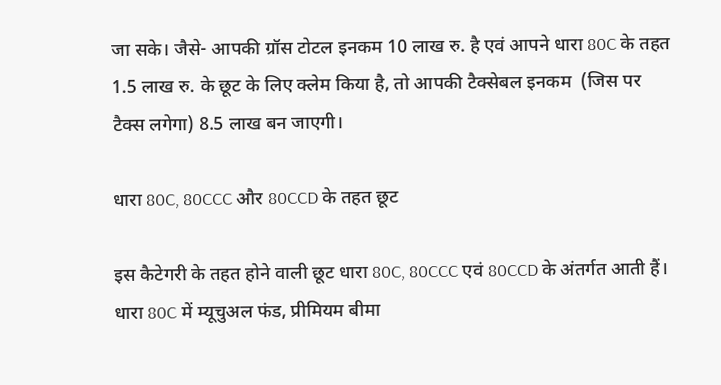जा सके। जैसे- आपकी ग्रॉस टोटल इनकम 10 लाख रु. है एवं आपने धारा 80C के तहत 1.5 लाख रु. के छूट के लिए क्लेम किया है, तो आपकी टैक्सेबल इनकम  (जिस पर टैक्स लगेगा) 8.5 लाख बन जाएगी।

धारा 80C, 80CCC और 80CCD के तहत छूट

इस कैटेगरी के तहत होने वाली छूट धारा 80C, 80CCC एवं 80CCD के अंतर्गत आती हैं। धारा 80C में म्यूचुअल फंड, प्रीमियम बीमा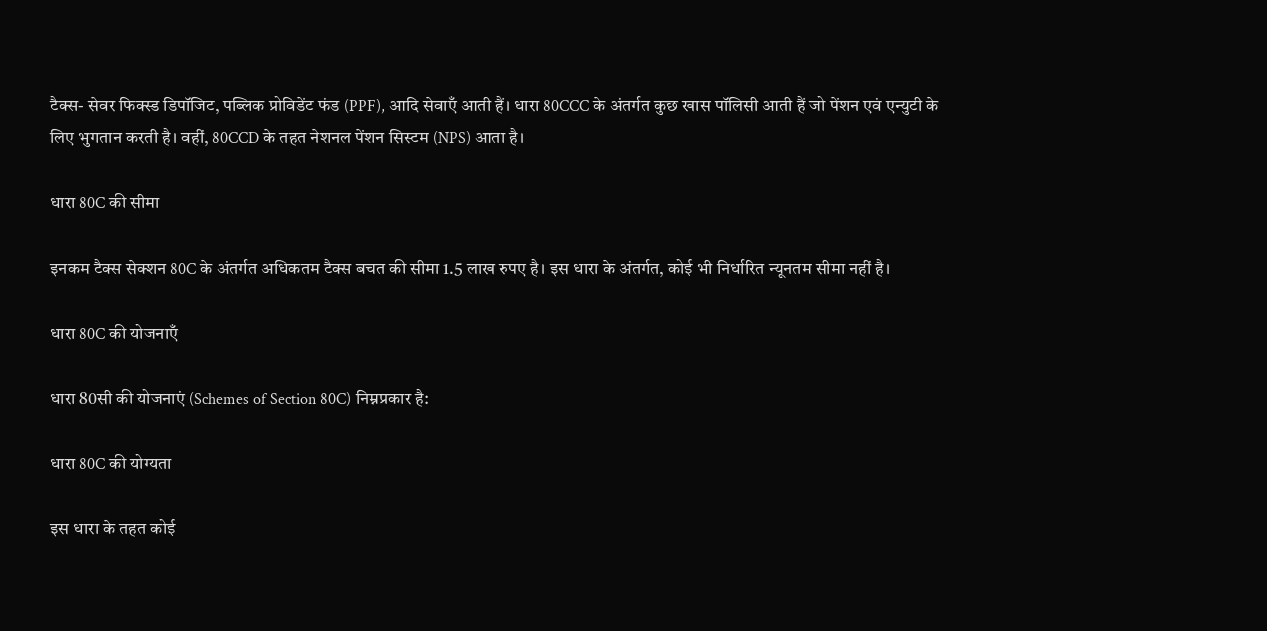टैक्स- सेवर फिक्स्ड डिपॉजिट, पब्लिक प्रोविडेंट फंड (PPF), आदि सेवाएँ आती हैं। धारा 80CCC के अंतर्गत कुछ खास पॉलिसी आती हैं जो पेंशन एवं एन्युटी के लिए भुगतान करती है। वहीं, 80CCD के तहत नेशनल पेंशन सिस्टम (NPS) आता है।

धारा 80C की सीमा

इनकम टैक्स सेक्शन 80C के अंतर्गत अधिकतम टैक्स बचत की सीमा 1.5 लाख रुपए है। इस धारा के अंतर्गत, कोई भी निर्धारित न्यूनतम सीमा नहीं है।

धारा 80C की योजनाएँ

धारा 80सी की योजनाएं (Schemes of Section 80C) निम्नप्रकार है:

धारा 80C की योग्यता

इस धारा के तहत कोई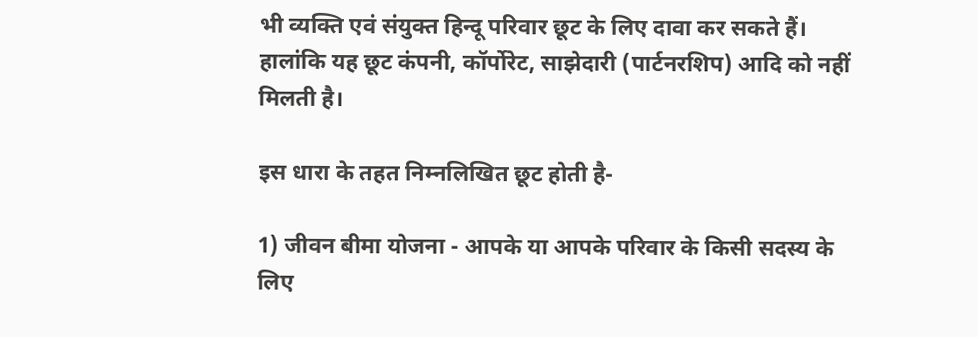भी व्यक्ति एवं संयुक्त हिन्दू परिवार छूट के लिए दावा कर सकते हैं। हालांकि यह छूट कंपनी, कॉर्पोरेट, साझेदारी (पार्टनरशिप) आदि को नहीं मिलती है।

इस धारा के तहत निम्नलिखित छूट होती है-

1) जीवन बीमा योजना - आपके या आपके परिवार के किसी सदस्य के लिए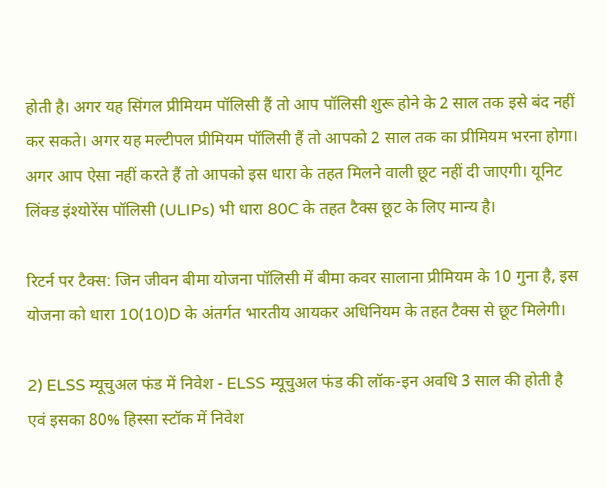होती है। अगर यह सिंगल प्रीमियम पॉलिसी हैं तो आप पॉलिसी शुरू होने के 2 साल तक इसे बंद नहीं कर सकते। अगर यह मल्टीपल प्रीमियम पॉलिसी हैं तो आपको 2 साल तक का प्रीमियम भरना होगा। अगर आप ऐसा नहीं करते हैं तो आपको इस धारा के तहत मिलने वाली छूट नहीं दी जाएगी। यूनिट लिंक्ड इंश्योरेंस पॉलिसी (ULIPs) भी धारा 80C के तहत टैक्स छूट के लिए मान्य है।

रिटर्न पर टैक्स: जिन जीवन बीमा योजना पॉलिसी में बीमा कवर सालाना प्रीमियम के 10 गुना है, इस योजना को धारा 10(10)D के अंतर्गत भारतीय आयकर अधिनियम के तहत टैक्स से छूट मिलेगी।

2) ELSS म्यूचुअल फंड में निवेश - ELSS म्यूचुअल फंड की लॉक-इन अवधि 3 साल की होती है एवं इसका 80% हिस्सा स्टॉक में निवेश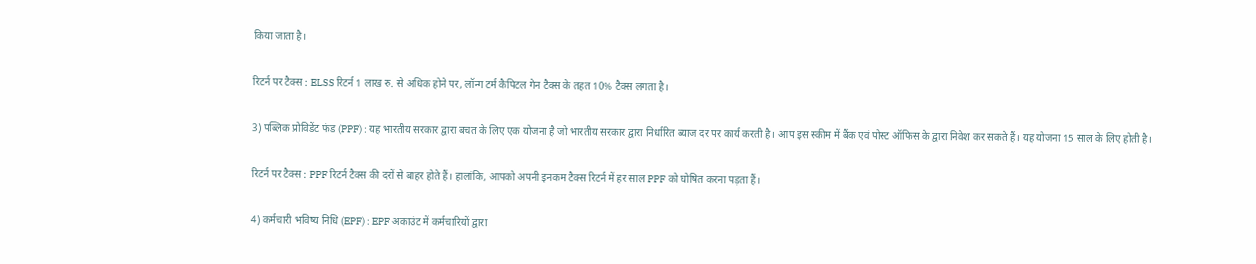किया जाता है।

रिटर्न पर टैक्स : ELSS रिटर्न 1 लाख रु. से अधिक होने पर, लॉन्ग टर्म कैपिटल गेन टैक्स के तहत 10% टैक्स लगता है।

3) पब्लिक प्रोविडेंट फंड (PPF) : यह भारतीय सरकार द्वारा बचत के लिए एक योजना है जो भारतीय सरकार द्वारा निर्धारित ब्याज दर पर कार्य करती है। आप इस स्कीम में बैंक एवं पोस्ट ऑफिस के द्वारा निवेश कर सकते हैं। यह योजना 15 साल के लिए होती है।

रिटर्न पर टैक्स : PPF रिटर्न टैक्स की दरों से बाहर होते हैं। हालांकि, आपको अपनी इनकम टैक्स रिटर्न में हर साल PPF को घोषित करना पड़ता हैं।

4) कर्मचारी भविष्य निधि (EPF) : EPF अकाउंट में कर्मचारियों द्वारा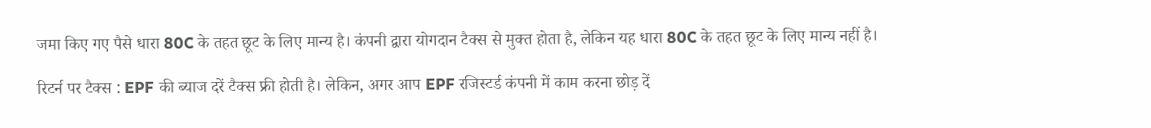जमा किए गए पैसे धारा 80C के तहत छूट के लिए मान्य है। कंपनी द्वारा योगदान टैक्स से मुक्त होता है, लेकिन यह धारा 80C के तहत छूट के लिए मान्य नहीं है।

रिटर्न पर टैक्स : EPF की ब्याज दरें टैक्स फ्री होती है। लेकिन, अगर आप EPF रजिस्टर्ड कंपनी में काम करना छोड़ दें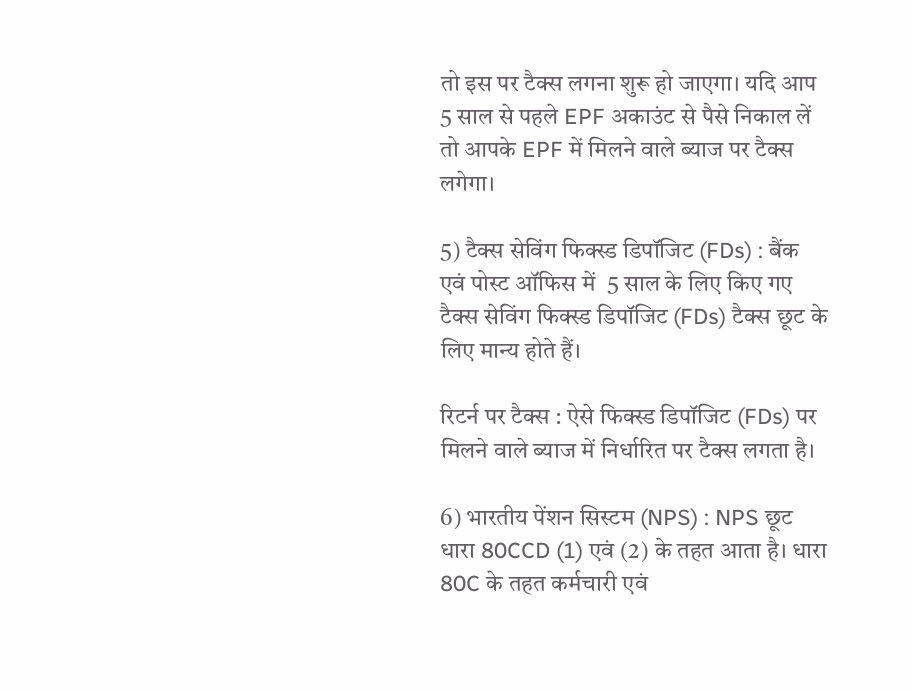तो इस पर टैक्स लगना शुरू हो जाएगा। यदि आप 5 साल से पहले EPF अकाउंट से पैसे निकाल लें तो आपके EPF में मिलने वाले ब्याज पर टैक्स लगेगा।

5) टैक्स सेविंग फिक्स्ड डिपॉजिट (FDs) : बैंक एवं पोस्ट ऑफिस में  5 साल के लिए किए गए टैक्स सेविंग फिक्स्ड डिपॉजिट (FDs) टैक्स छूट के लिए मान्य होते हैं।

रिटर्न पर टैक्स : ऐसे फिक्स्ड डिपॉजिट (FDs) पर मिलने वाले ब्याज में निर्धारित पर टैक्स लगता है।

6) भारतीय पेंशन सिस्टम (NPS) : NPS छूट धारा 80CCD (1) एवं (2) के तहत आता है। धारा 80C के तहत कर्मचारी एवं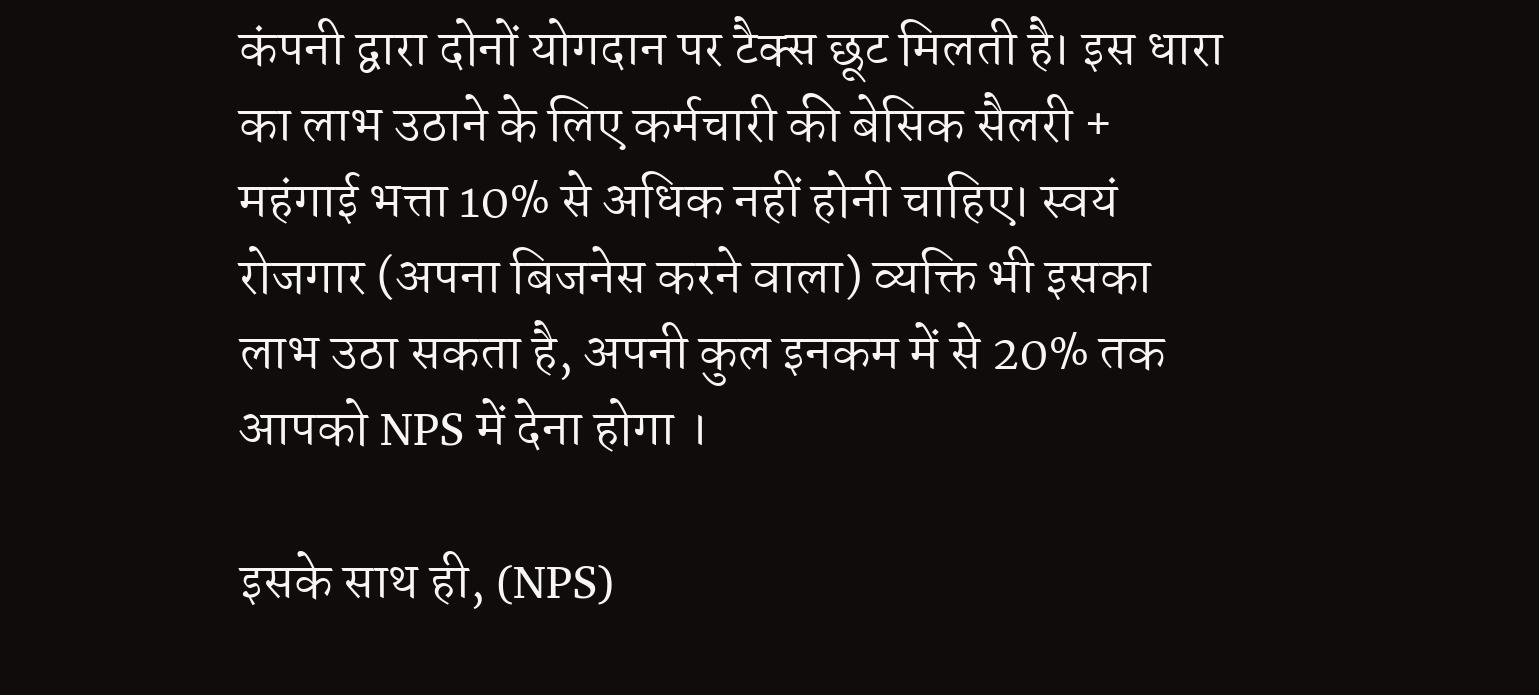कंपनी द्वारा दोनों योगदान पर टैक्स छूट मिलती है। इस धारा का लाभ उठाने के लिए कर्मचारी की बेसिक सैलरी + महंगाई भत्ता 10% से अधिक नहीं होनी चाहिए। स्वयं रोजगार (अपना बिजनेस करने वाला) व्यक्ति भी इसका लाभ उठा सकता है, अपनी कुल इनकम में से 20% तक आपको NPS में देना होगा ।

इसके साथ ही, (NPS)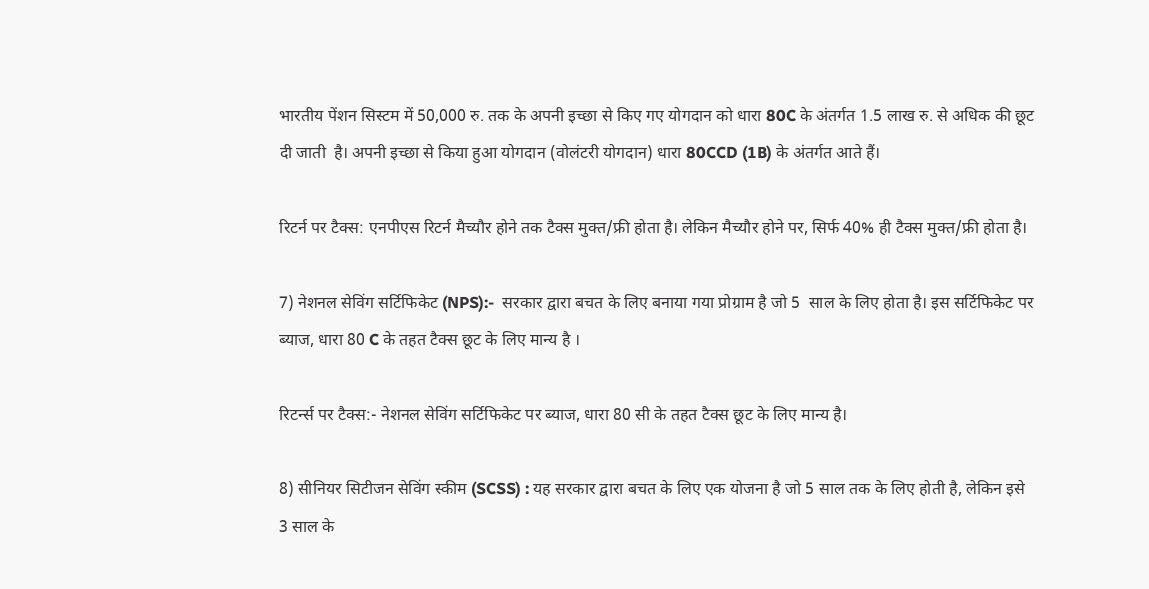भारतीय पेंशन सिस्टम में 50,000 रु. तक के अपनी इच्छा से किए गए योगदान को धारा 80C के अंतर्गत 1.5 लाख रु. से अधिक की छूट दी जाती  है। अपनी इच्छा से किया हुआ योगदान (वोलंटरी योगदान) धारा 80CCD (1B) के अंतर्गत आते हैं।

रिटर्न पर टैक्स: एनपीएस रिटर्न मैच्यौर होने तक टैक्स मुक्त/फ्री होता है। लेकिन मैच्यौर होने पर, सिर्फ 40% ही टैक्स मुक्त/फ्री होता है।

7) नेशनल सेविंग सर्टिफिकेट (NPS):-  सरकार द्वारा बचत के लिए बनाया गया प्रोग्राम है जो 5  साल के लिए होता है। इस सर्टिफिकेट पर ब्याज, धारा 80 C के तहत टैक्स छूट के लिए मान्य है ।

रिटर्न्स पर टैक्स:- नेशनल सेविंग सर्टिफिकेट पर ब्याज, धारा 80 सी के तहत टैक्स छूट के लिए मान्य है।

8) सीनियर सिटीजन सेविंग स्कीम (SCSS) : यह सरकार द्वारा बचत के लिए एक योजना है जो 5 साल तक के लिए होती है, लेकिन इसे 3 साल के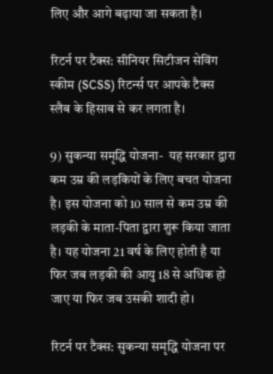लिए और आगे बढ़ाया जा सकता है।

रिटर्न पर टैक्स: सीनियर सिटीजन सेविंग स्कीम (SCSS) रिटर्न्स पर आपके टैक्स स्लैब के हिसाब से कर लगता है।

9) सुकन्या समृद्धि योजना-  यह सरकार द्वारा कम उम्र की लड़कियों के लिए बचत योजना है। इस योजना को 10 साल से कम उम्र की लड़की के माता-पिता द्वारा शुरू किया जाता है। यह योजना 21 वर्ष के लिए होती है या फिर जब लड़की की आयु 18 से अधिक हो जाए या फिर जब उसकी शादी हो।

रिटर्न पर टैक्स: सुकन्या समृद्धि योजना पर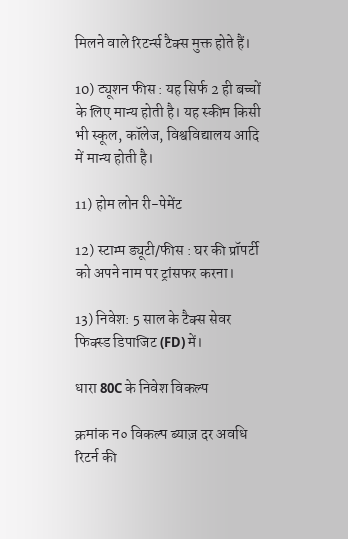मिलने वाले रिटर्न्स टैक्स मुक्त होते हैं।

10) ट्यूशन फीस : यह सिर्फ 2 ही बच्चों के लिए मान्य होती है। यह स्कीम किसी भी स्कूल, कॉलेज, विश्वविद्यालय आदि में मान्य होती है।

11) होम लोन री-पेमेंट

12) स्टाम्प ड्यूटी/फीस : घर की प्रॉपर्टी को अपने नाम पर ट्रांसफर करना।

13) निवेश: 5 साल के टैक्स सेवर फिक्स्ड डिपाजिट (FD) में।

धारा 80C के निवेश विकल्प

क्रमांक न० विकल्प ब्याज़ दर अवधि रिटर्न की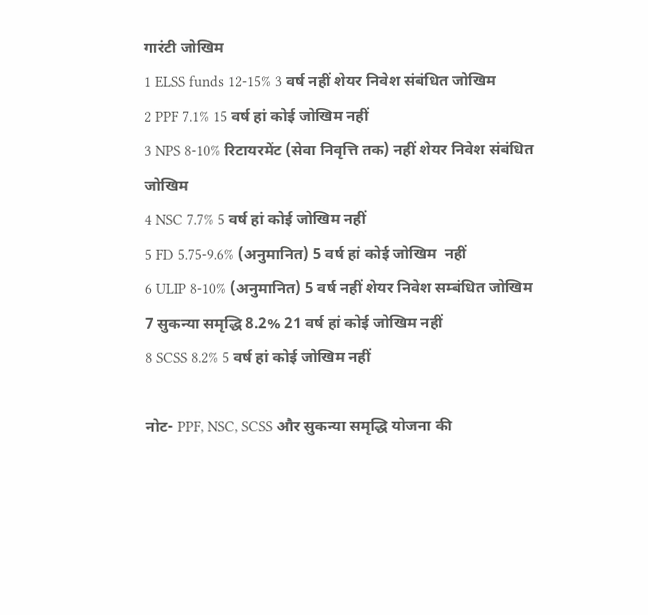गारंटी जोखिम
1 ELSS funds 12-15% 3 वर्ष नहीं शेयर निवेश संबंधित जोखिम
2 PPF 7.1% 15 वर्ष हां कोई जोखिम नहीं
3 NPS 8-10% रिटायरमेंट (सेवा निवृत्ति तक) नहीं शेयर निवेश संबंधित जोखिम
4 NSC 7.7% 5 वर्ष हां कोई जोखिम नहीं
5 FD 5.75-9.6% (अनुमानित) 5 वर्ष हां कोई जोखिम  नहीं
6 ULIP 8-10% (अनुमानित) 5 वर्ष नहीं शेयर निवेश सम्बंधित जोखिम
7 सुकन्या समृद्धि 8.2% 21 वर्ष हां कोई जोखिम नहीं
8 SCSS 8.2% 5 वर्ष हां कोई जोखिम नहीं

नोट- PPF, NSC, SCSS और सुकन्या समृद्धि योजना की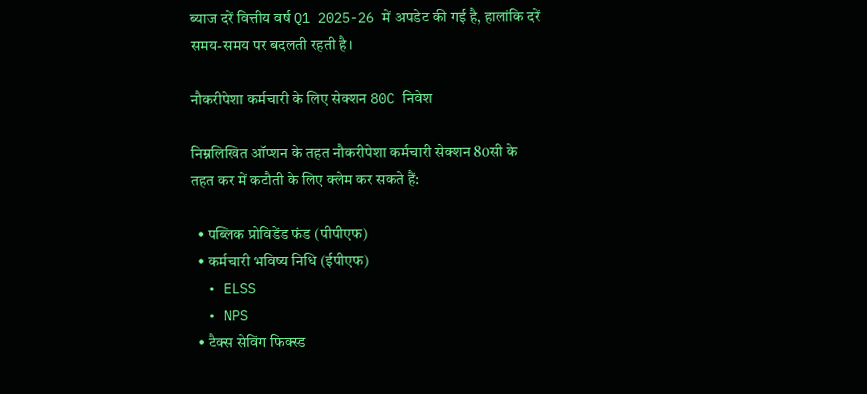ब्याज दरें वित्तीय वर्ष Q1 2025-26 में अपडेट की गई है, हालांकि दरें समय-समय पर बदलती रहती है।

नौकरीपेशा कर्मचारी के लिए सेक्शन 80C निवेश

निम्नलिखित ऑप्शन के तहत नौकरीपेशा कर्मचारी सेक्शन 80सी के तहत कर में कटौती के लिए क्लेम कर सकते हैं:

  • पब्लिक प्रोविडेंड फंड (पीपीएफ)
  • कर्मचारी भविष्य निधि (ईपीएफ)
  • ELSS
  • NPS
  • टैक्स सेविंग फिक्स्ड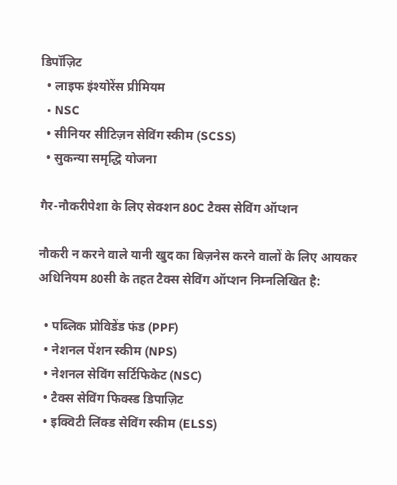डिपॉज़िट
  • लाइफ इंश्योरेंस प्रीमियम
  • NSC
  • सीनियर सीटिज़न सेविंग स्कीम (SCSS)
  • सुकन्या समृद्धि योजना

गैर-नौकरीपेशा के लिए सेक्शन 80C टैक्स सेविंग ऑप्शन

नौकरी न करने वाले यानी खुद का बिज़नेस करने वालों के लिए आयकर अधिनियम 80सी के तहत टैक्स सेविंग ऑप्शन निम्नलिखित है:

  • पब्लिक प्रोविडेंड फंड (PPF)
  • नेशनल पेंशन स्कीम (NPS)
  • नेशनल सेविंग सर्टिफिकेट (NSC)
  • टैक्स सेविंग फिक्स्ड डिपाज़िट
  • इक्विटी लिंक्ड सेविंग स्कीम (ELSS)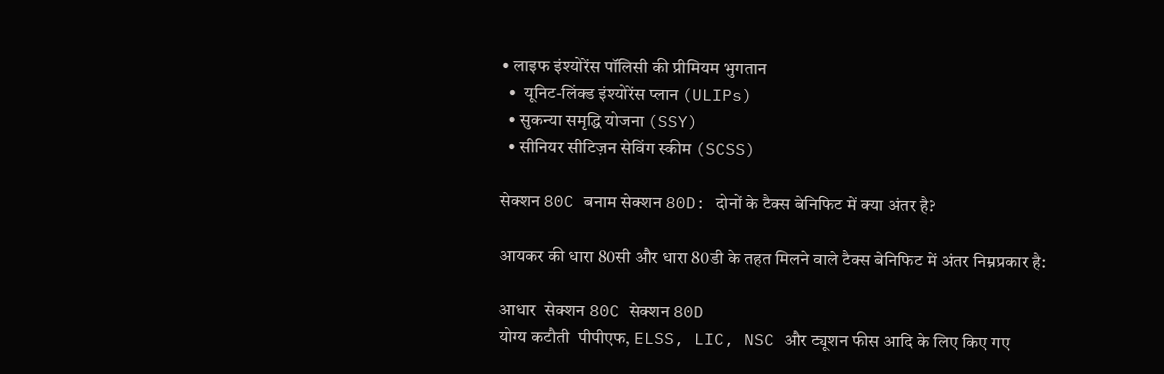• लाइफ इंश्योरेंस पॉलिसी की प्रीमियम भुगतान
  •  यूनिट-लिंक्ड इंश्योरेंस प्लान (ULIPs)
  • सुकन्या समृद्धि योजना (SSY)
  • सीनियर सीटिज़न सेविंग स्कीम (SCSS)

सेक्शन 80C बनाम सेक्शन 80D: दोनों के टैक्स बेनिफिट में क्या अंतर है?

आयकर की धारा 80सी और धारा 80डी के तहत मिलने वाले टैक्स बेनिफिट में अंतर निम्नप्रकार है:

आधार  सेक्शन 80C सेक्शन 80D
योग्य कटौती  पीपीएफ, ELSS, LIC, NSC और ट्यूशन फीस आदि के लिए किए गए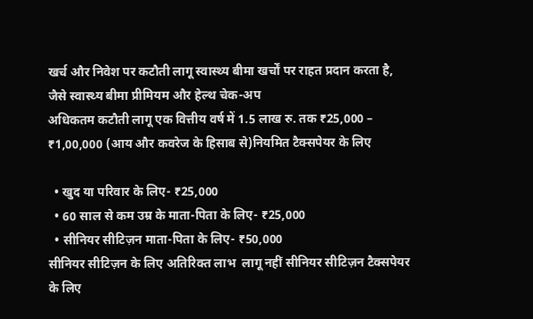खर्च और निवेश पर कटौती लागू स्वास्थ्य बीमा खर्चों पर राहत प्रदान करता है, जैसे स्वास्थ्य बीमा प्रीमियम और हेल्थ चेक-अप
अधिकतम कटौती लागू एक वित्तीय वर्ष में 1.5 लाख रु. तक ₹25,000 – ₹1,00,000 (आय और कवरेज के हिसाब से)नियमित टैक्सपेयर के लिए

  • खुद या परिवार के लिए- ₹25,000
  • 60 साल से कम उम्र के माता-पिता के लिए- ₹25,000
  • सीनियर सीटिज़न माता-पिता के लिए- ₹50,000
सीनियर सीटिज़न के लिए अतिरिक्त लाभ  लागू नहीं सीनियर सीटिज़न टैक्सपेयर के लिए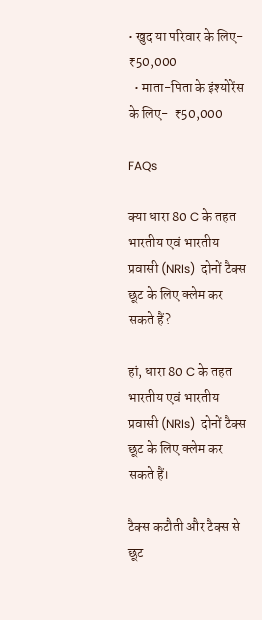• खुद या परिवार के लिए- ₹50,000
  • माता-पिता के इंश्योरेंस के लिए-  ₹50,000

FAQs

क्या धारा 80 C के तहत भारतीय एवं भारतीय प्रवासी (NRIs)  दोनों टैक्स छूट के लिए क्लेम कर सकते हैं?

हां, धारा 80 C के तहत भारतीय एवं भारतीय प्रवासी (NRIs)  दोनों टैक्स छूट के लिए क्लेम कर सकते हैं।

टैक्स कटौती और टैक्स से छूट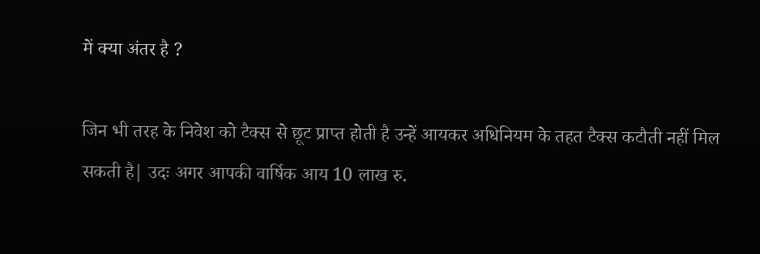में क्या अंतर है ?

जिन भी तरह के निवेश को टैक्स से छूट प्राप्त होती है उन्हें आयकर अधिनियम के तहत टैक्स कटौती नहीं मिल सकती है| उदः अगर आपकी वार्षिक आय 10 लाख रु.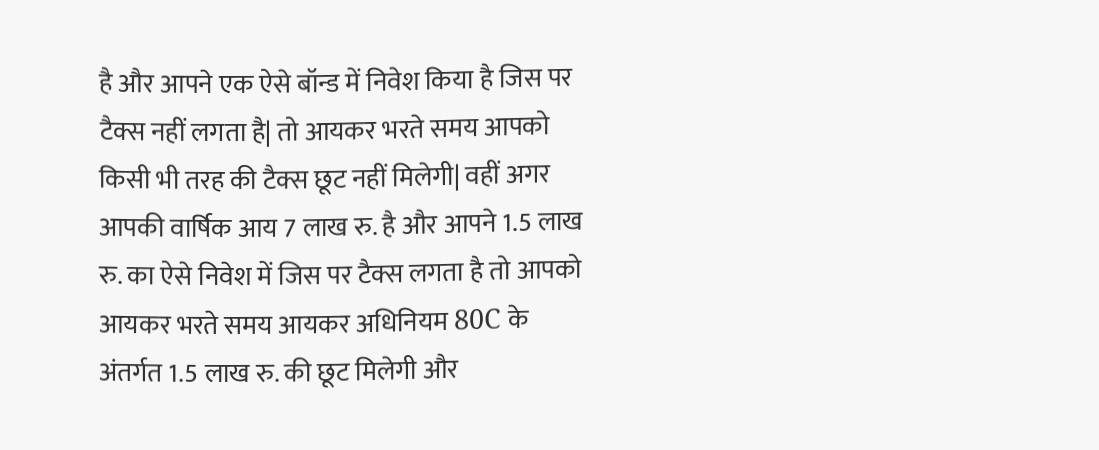है और आपने एक ऐसे बॉन्ड में निवेश किया है जिस पर टैक्स नहीं लगता है| तो आयकर भरते समय आपको किसी भी तरह की टैक्स छूट नहीं मिलेगी| वहीं अगर आपकी वार्षिक आय 7 लाख रु. है और आपने 1.5 लाख रु. का ऐसे निवेश में जिस पर टैक्स लगता है तो आपको आयकर भरते समय आयकर अधिनियम 80C के अंतर्गत 1.5 लाख रु. की छूट मिलेगी और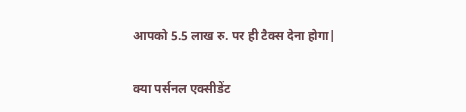आपको 5.5 लाख रु. पर ही टैक्स देना होगा|

क्या पर्सनल एक्सीडेंट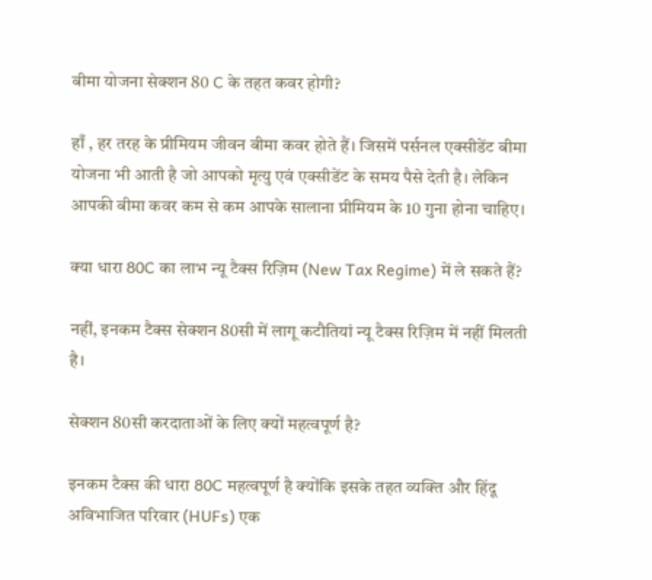बीमा योजना सेक्शन 80 C के तहत कवर होगी?

हाँ , हर तरह के प्रीमियम जीवन बीमा कवर होते हैं। जिसमें पर्सनल एक्सीडेंट बीमा योजना भी आती है जो आपको मृत्यु एवं एक्सीडेंट के समय पैसे देती है। लेकिन आपकी बीमा कवर कम से कम आपके सालाना प्रीमियम के 10 गुना होना चाहिए।

क्या धारा 80C का लाभ न्यू टैक्स रिज़िम (New Tax Regime) में ले सकते हैं?

नहीं, इनकम टैक्स सेक्शन 80सी में लागू कटौतियां न्यू टैक्स रिज़िम में नहीं मिलती है।

सेक्शन 80सी करदाताओं के लिए क्यों महत्वपूर्ण है?

इनकम टैक्स की धारा 80C महत्वपूर्ण है क्योंकि इसके तहत व्यक्ति और हिंदू अविभाजित परिवार (HUFs) एक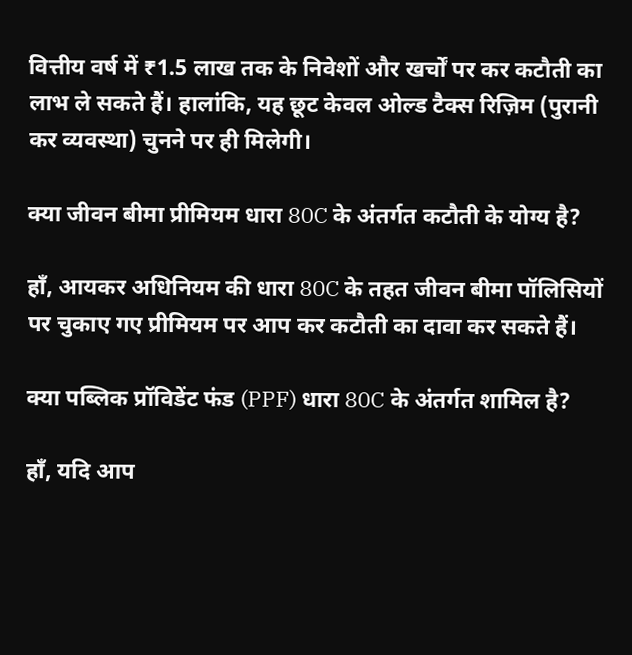वित्तीय वर्ष में ₹1.5 लाख तक के निवेशों और खर्चों पर कर कटौती का लाभ ले सकते हैं। हालांकि, यह छूट केवल ओल्ड टैक्स रिज़िम (पुरानी कर व्यवस्था) चुनने पर ही मिलेगी।

क्या जीवन बीमा प्रीमियम धारा 80C के अंतर्गत कटौती के योग्य है?

हाँ, आयकर अधिनियम की धारा 80C के तहत जीवन बीमा पॉलिसियों पर चुकाए गए प्रीमियम पर आप कर कटौती का दावा कर सकते हैं।

क्या पब्लिक प्रॉविडेंट फंड (PPF) धारा 80C के अंतर्गत शामिल है?

हाँ, यदि आप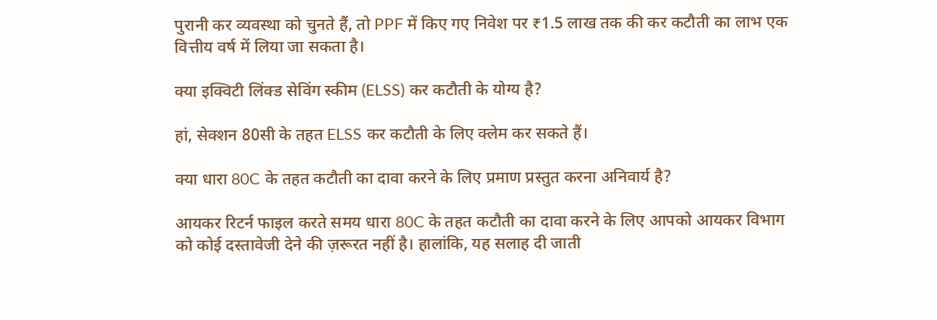पुरानी कर व्यवस्था को चुनते हैं, तो PPF में किए गए निवेश पर ₹1.5 लाख तक की कर कटौती का लाभ एक वित्तीय वर्ष में लिया जा सकता है।

क्या इक्विटी लिंक्ड सेविंग स्कीम (ELSS) कर कटौती के योग्य है?

हां, सेक्शन 80सी के तहत ELSS कर कटौती के लिए क्लेम कर सकते हैं।

क्या धारा 80C के तहत कटौती का दावा करने के लिए प्रमाण प्रस्तुत करना अनिवार्य है?

आयकर रिटर्न फाइल करते समय धारा 80C के तहत कटौती का दावा करने के लिए आपको आयकर विभाग को कोई दस्तावेजी देने की ज़रूरत नहीं है। हालांकि, यह सलाह दी जाती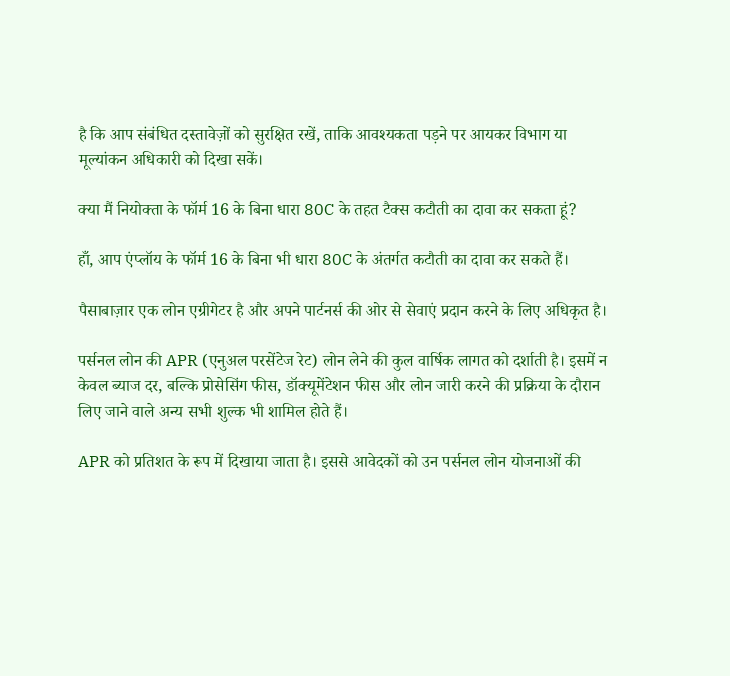है कि आप संबंधित दस्तावेज़ों को सुरक्षित रखें, ताकि आवश्यकता पड़ने पर आयकर विभाग या मूल्यांकन अधिकारी को दिखा सकें।

क्या मैं नियोक्ता के फॉर्म 16 के बिना धारा 80C के तहत टैक्स कटौती का दावा कर सकता हूं?

हाँ, आप एंप्लॉय के फॉर्म 16 के बिना भी धारा 80C के अंतर्गत कटौती का दावा कर सकते हैं।

पैसाबाज़ार एक लोन एग्रीगेटर है और अपने पार्टनर्स की ओर से सेवाएं प्रदान करने के लिए अधिकृत है।

पर्सनल लोन की APR (एनुअल परसेंटेज रेट) लोन लेने की कुल वार्षिक लागत को दर्शाती है। इसमें न केवल ब्याज दर, बल्कि प्रोसेसिंग फीस, डॉक्यूमेंटेशन फीस और लोन जारी करने की प्रक्रिया के दौरान लिए जाने वाले अन्य सभी शुल्क भी शामिल होते हैं।

APR को प्रतिशत के रूप में दिखाया जाता है। इससे आवेदकों को उन पर्सनल लोन योजनाओं की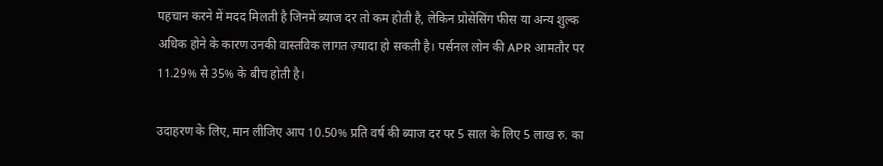पहचान करने में मदद मिलती है जिनमें ब्याज दर तो कम होती है, लेकिन प्रोसेसिंग फीस या अन्य शुल्क अधिक होने के कारण उनकी वास्तविक लागत ज़्यादा हो सकती है। पर्सनल लोन की APR आमतौर पर 11.29% से 35% के बीच होती है।

उदाहरण के लिए, मान लीजिए आप 10.50% प्रति वर्ष की ब्याज दर पर 5 साल के लिए 5 लाख रु. का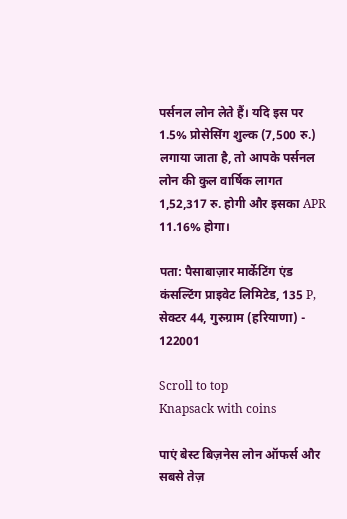पर्सनल लोन लेते हैं। यदि इस पर 1.5% प्रोसेसिंग शुल्क (7,500 रु.) लगाया जाता है, तो आपके पर्सनल लोन की कुल वार्षिक लागत 1,52,317 रु. होगी और इसका APR 11.16% होगा।

पता: पैसाबाज़ार मार्केटिंग एंड कंसल्टिंग प्राइवेट लिमिटेड, 135 P, सेक्टर 44, गुरुग्राम (हरियाणा) - 122001

Scroll to top
Knapsack with coins

पाएं बेस्ट बिज़नेस लोन ऑफर्स और सबसे तेज़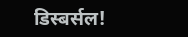डिस्बर्सल!